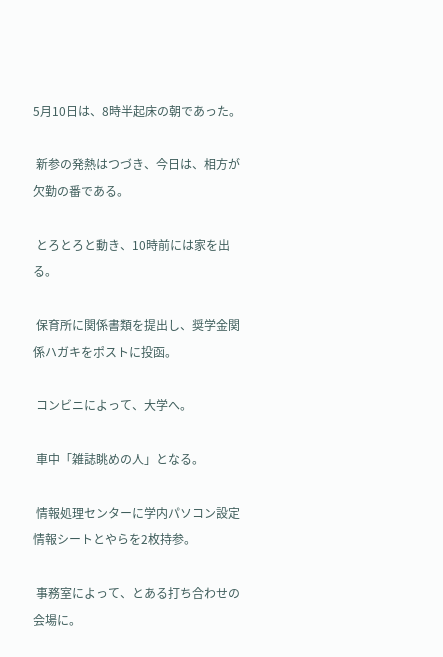5月10日は、8時半起床の朝であった。

 新参の発熱はつづき、今日は、相方が欠勤の番である。

 とろとろと動き、10時前には家を出る。

 保育所に関係書類を提出し、奨学金関係ハガキをポストに投函。

 コンビニによって、大学へ。

 車中「雑誌眺めの人」となる。

 情報処理センターに学内パソコン設定情報シートとやらを2枚持参。

 事務室によって、とある打ち合わせの会場に。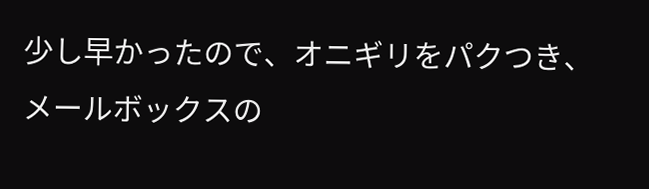少し早かったので、オニギリをパクつき、メールボックスの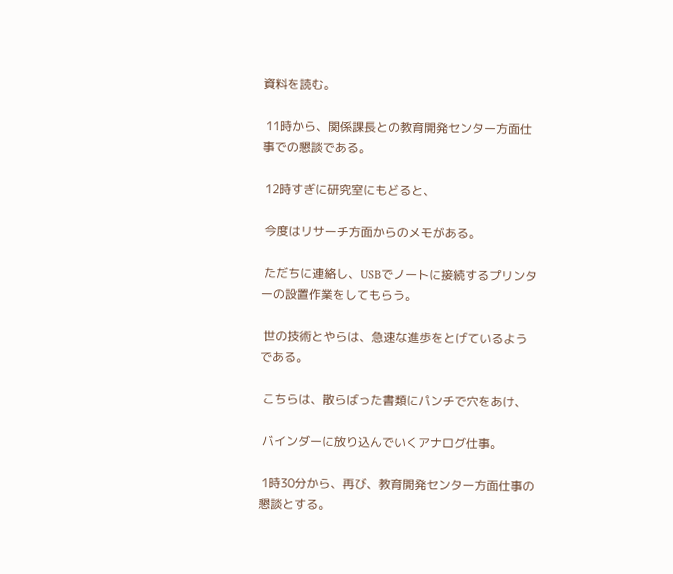資料を読む。

 11時から、関係課長との教育開発センター方面仕事での懇談である。

 12時すぎに研究室にもどると、

 今度はリサーチ方面からのメモがある。

 ただちに連絡し、USBでノートに接続するプリンターの設置作業をしてもらう。

 世の技術とやらは、急速な進歩をとげているようである。

 こちらは、散らばった書類にパンチで穴をあけ、

 バインダーに放り込んでいくアナログ仕事。

 1時30分から、再び、教育開発センター方面仕事の懇談とする。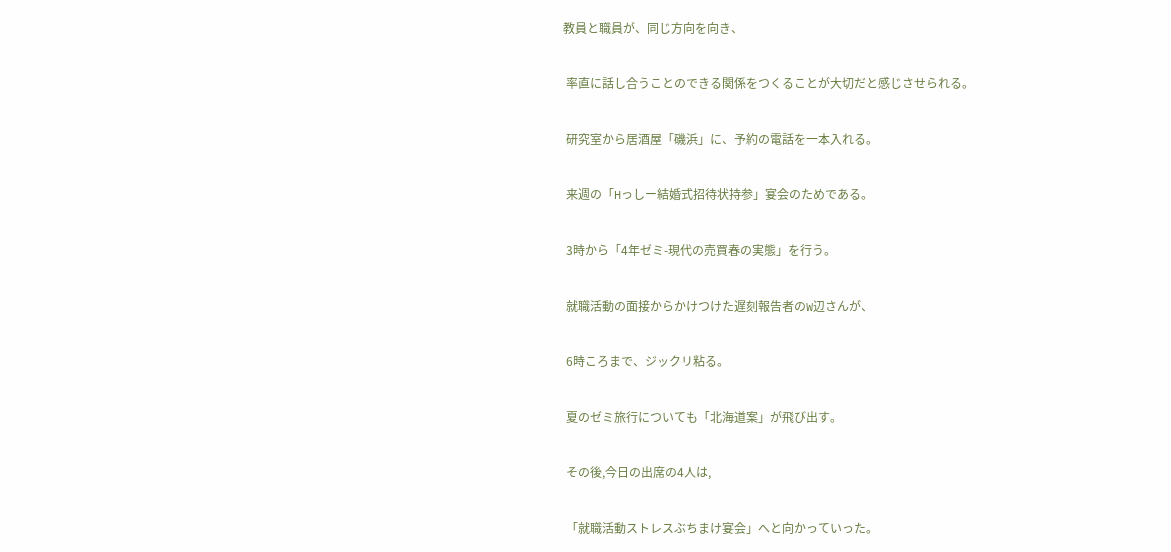教員と職員が、同じ方向を向き、

 率直に話し合うことのできる関係をつくることが大切だと感じさせられる。

 研究室から居酒屋「磯浜」に、予約の電話を一本入れる。

 来週の「Hっしー結婚式招待状持参」宴会のためである。

 3時から「4年ゼミ-現代の売買春の実態」を行う。

 就職活動の面接からかけつけた遅刻報告者のW辺さんが、

 6時ころまで、ジックリ粘る。

 夏のゼミ旅行についても「北海道案」が飛び出す。

 その後,今日の出席の4人は,

 「就職活動ストレスぶちまけ宴会」へと向かっていった。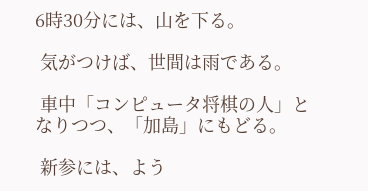6時30分には、山を下る。

 気がつけば、世間は雨である。

 車中「コンピュータ将棋の人」となりつつ、「加島」にもどる。

 新参には、よう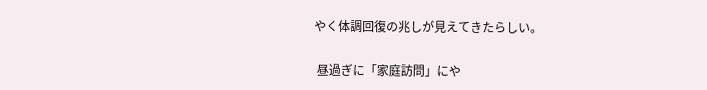やく体調回復の兆しが見えてきたらしい。

 昼過ぎに「家庭訪問」にや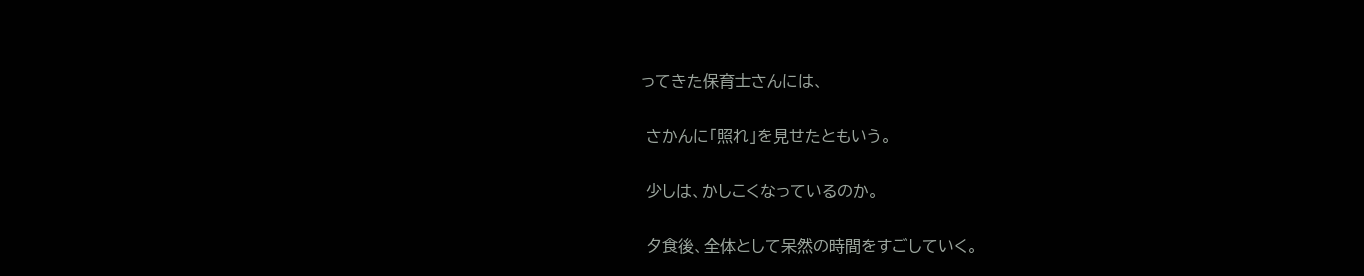ってきた保育士さんには、

 さかんに「照れ」を見せたともいう。

 少しは、かしこくなっているのか。

 夕食後、全体として呆然の時間をすごしていく。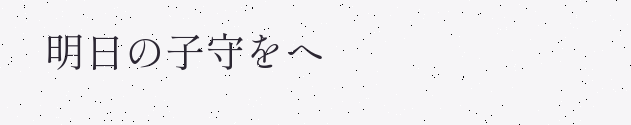明日の子守をへ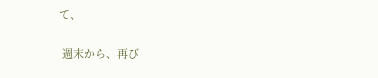て、

 週末から、再び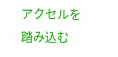アクセルを踏み込む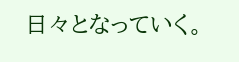日々となっていく。